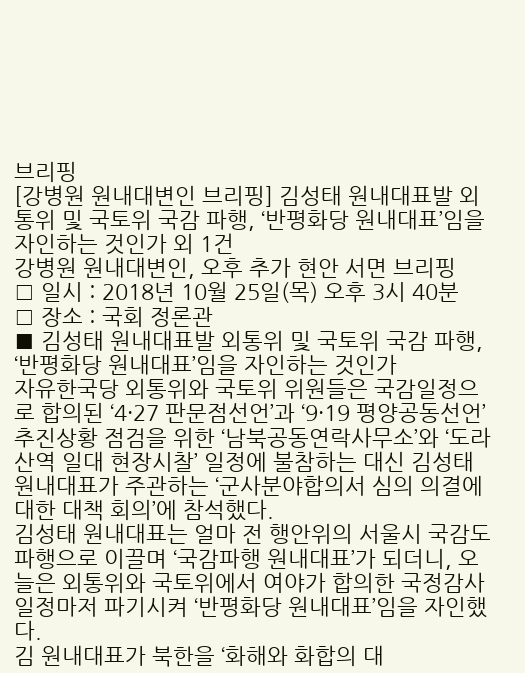브리핑
[강병원 원내대변인 브리핑] 김성태 원내대표발 외통위 및 국토위 국감 파행, ‘반평화당 원내대표’임을 자인하는 것인가 외 1건
강병원 원내대변인, 오후 추가 현안 서면 브리핑
□ 일시 : 2018년 10월 25일(목) 오후 3시 40분
□ 장소 : 국회 정론관
■ 김성태 원내대표발 외통위 및 국토위 국감 파행, ‘반평화당 원내대표’임을 자인하는 것인가
자유한국당 외통위와 국토위 위원들은 국감일정으로 합의된 ‘4·27 판문점선언’과 ‘9·19 평양공동선언’ 추진상황 점검을 위한 ‘남북공동연락사무소’와 ‘도라산역 일대 현장시찰’ 일정에 불참하는 대신 김성태 원내대표가 주관하는 ‘군사분야합의서 심의 의결에 대한 대책 회의’에 참석했다.
김성태 원내대표는 얼마 전 행안위의 서울시 국감도 파행으로 이끌며 ‘국감파행 원내대표’가 되더니, 오늘은 외통위와 국토위에서 여야가 합의한 국정감사 일정마저 파기시켜 ‘반평화당 원내대표’임을 자인했다.
김 원내대표가 북한을 ‘화해와 화합의 대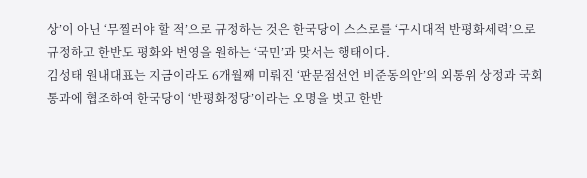상’이 아닌 ‘무찔러야 할 적’으로 규정하는 것은 한국당이 스스로를 ‘구시대적 반평화세력’으로 규정하고 한반도 평화와 번영을 원하는 ‘국민’과 맞서는 행태이다.
김성태 원내대표는 지금이라도 6개월째 미뤄진 ‘판문점선언 비준동의안’의 외통위 상정과 국회 통과에 협조하여 한국당이 ‘반평화정당’이라는 오명을 벗고 한반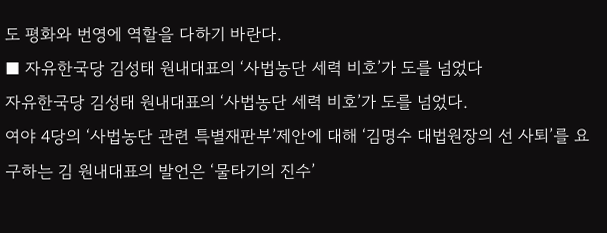도 평화와 번영에 역할을 다하기 바란다.
■ 자유한국당 김성태 원내대표의 ‘사법농단 세력 비호’가 도를 넘었다
자유한국당 김성태 원내대표의 ‘사법농단 세력 비호’가 도를 넘었다.
여야 4당의 ‘사법농단 관련 특별재판부’제안에 대해 ‘김명수 대법원장의 선 사퇴’를 요구하는 김 원내대표의 발언은 ‘물타기의 진수’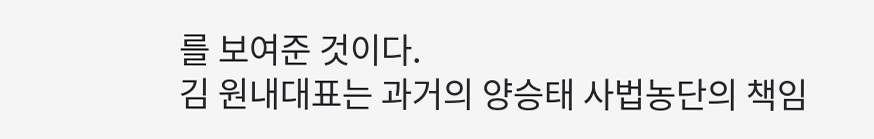를 보여준 것이다.
김 원내대표는 과거의 양승태 사법농단의 책임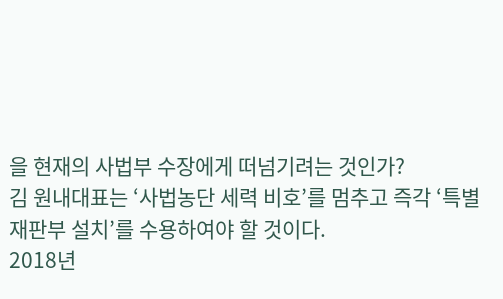을 현재의 사법부 수장에게 떠넘기려는 것인가?
김 원내대표는 ‘사법농단 세력 비호’를 멈추고 즉각 ‘특별재판부 설치’를 수용하여야 할 것이다.
2018년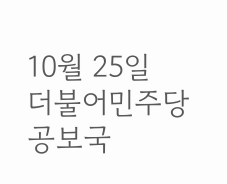10월 25일
더불어민주당 공보국